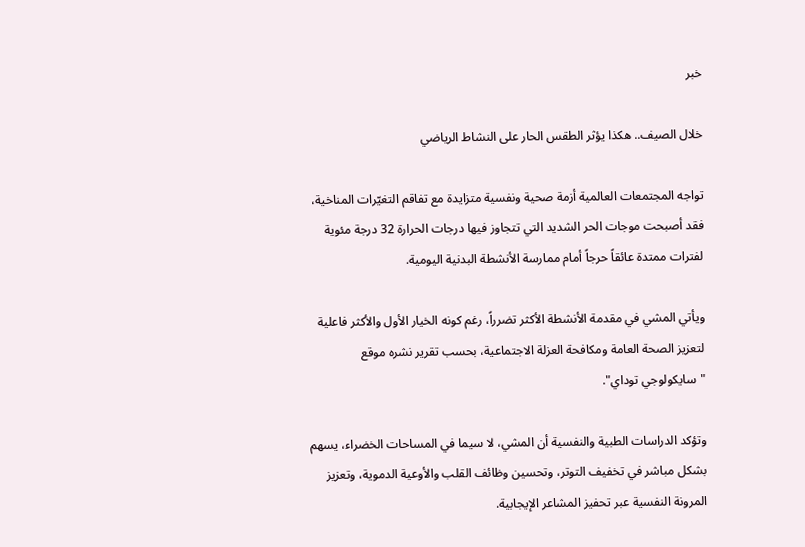خبر

خلال الصيف.. هكذا يؤثر الطقس الحار على النشاط الرياضي

تواجه المجتمعات العالمية أزمة صحية ونفسية متزايدة مع تفاقم التغيّرات المناخية، فقد أصبحت موجات الحر الشديد التي تتجاوز فيها درجات الحرارة 32 درجة مئوية لفترات ممتدة عائقاً حرجاً أمام ممارسة الأنشطة البدنية اليومية.

ويأتي المشي في مقدمة الأنشطة الأكثر تضرراً، رغم كونه الخيار الأول والأكثر فاعلية لتعزيز الصحة العامة ومكافحة العزلة الاجتماعية، بحسب تقرير نشره موقع "سايكولوجي توداي".

وتؤكد الدراسات الطبية والنفسية أن المشي، لا سيما في المساحات الخضراء، يسهم بشكل مباشر في تخفيف التوتر، وتحسين وظائف القلب والأوعية الدموية، وتعزيز المرونة النفسية عبر تحفيز المشاعر الإيجابية.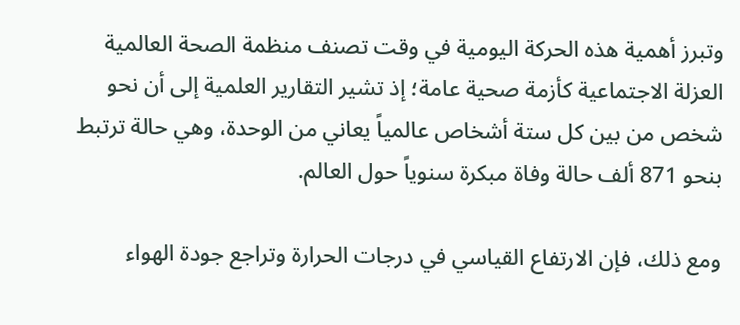وتبرز أهمية هذه الحركة اليومية في وقت تصنف منظمة الصحة العالمية العزلة الاجتماعية كأزمة صحية عامة؛ إذ تشير التقارير العلمية إلى أن نحو شخص من بين كل ستة أشخاص عالمياً يعاني من الوحدة، وهي حالة ترتبط بنحو 871 ألف حالة وفاة مبكرة سنوياً حول العالم.

ومع ذلك، فإن الارتفاع القياسي في درجات الحرارة وتراجع جودة الهواء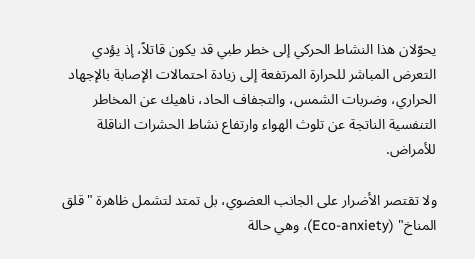يحوّلان هذا النشاط الحركي إلى خطر طبي قد يكون قاتلاً، إذ يؤدي التعرض المباشر للحرارة المرتفعة إلى زيادة احتمالات الإصابة بالإجهاد الحراري، وضربات الشمس، والتجفاف الحاد، ناهيك عن المخاطر التنفسية الناتجة عن تلوث الهواء وارتفاع نشاط الحشرات الناقلة للأمراض.

ولا تقتصر الأضرار على الجانب العضوي، بل تمتد لتشمل ظاهرة "قلق المناخ" (Eco-anxiety)، وهي حالة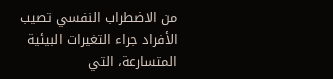من الاضطراب النفسي تصيب الأفراد جراء التغيرات البيئية المتسارعة، التي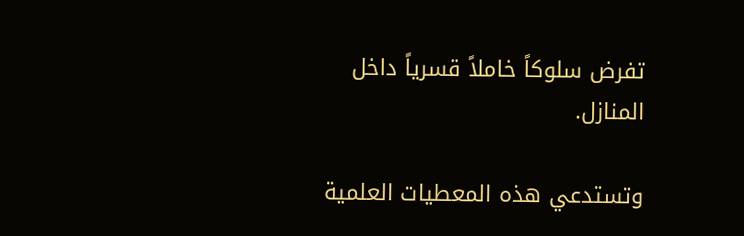تفرض سلوكاً خاملاً قسرياً داخل المنازل.

وتستدعي هذه المعطيات العلمية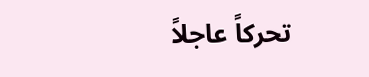تحركاً عاجلاً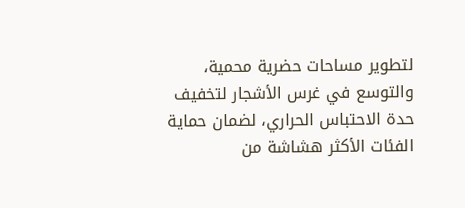لتطوير مساحات حضرية محمية، والتوسع في غرس الأشجار لتخفيف حدة الاحتباس الحراري، لضمان حماية الفئات الأكثر هشاشة من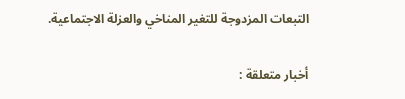التبعات المزدوجة للتغير المناخي والعزلة الاجتماعية.

أخبار متعلقة :